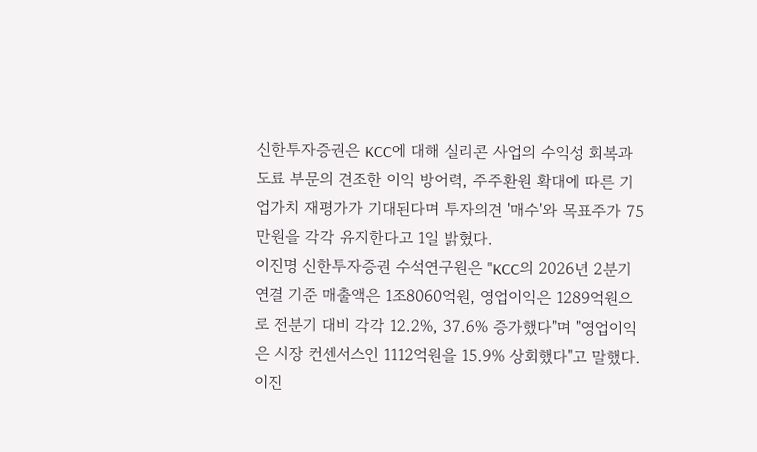신한투자증권은 KCC에 대해 실리콘 사업의 수익성 회복과 도료 부문의 견조한 이익 방어력, 주주환원 확대에 따른 기업가치 재평가가 기대된다며 투자의견 '매수'와 목표주가 75만원을 각각 유지한다고 1일 밝혔다.
이진명 신한투자증권 수석연구원은 "KCC의 2026년 2분기 연결 기준 매출액은 1조8060억원, 영업이익은 1289억원으로 전분기 대비 각각 12.2%, 37.6% 증가했다"며 "영업이익은 시장 컨센서스인 1112억원을 15.9% 상회했다"고 말했다.
이진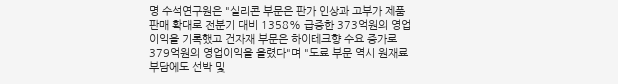명 수석연구원은 "실리콘 부문은 판가 인상과 고부가 제품 판매 확대로 전분기 대비 1358% 급증한 373억원의 영업이익을 기록했고 건자재 부문은 하이테크향 수요 증가로 379억원의 영업이익을 올렸다"며 "도료 부문 역시 원재료 부담에도 선박 및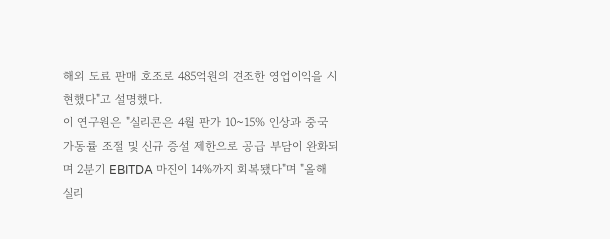해외 도료 판매 호조로 485억원의 견조한 영업이익을 시현했다"고 설명했다.
이 연구원은 "실리콘은 4월 판가 10~15% 인상과 중국 가동률 조절 및 신규 증설 제한으로 공급 부담이 완화되며 2분기 EBITDA 마진이 14%까지 회복됐다"며 "올해 실리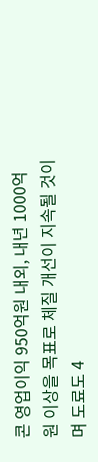콘 영업이익 950억원 내외, 내년 1000억원 이상을 목표로 체질 개선이 지속될 것이며 도료도 4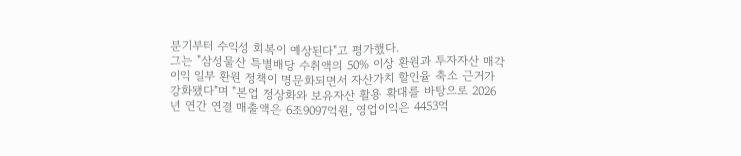분기부터 수익성 회복이 예상된다"고 평가했다.
그는 "삼성물산 특별배당 수취액의 50% 이상 환원과 투자자산 매각이익 일부 환원 정책이 명문화되면서 자산가치 할인율 축소 근거가 강화됐다"며 "본업 정상화와 보유자산 활용 확대를 바탕으로 2026년 연간 연결 매출액은 6조9097억원, 영업이익은 4453억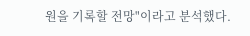원을 기록할 전망"이라고 분석했다.